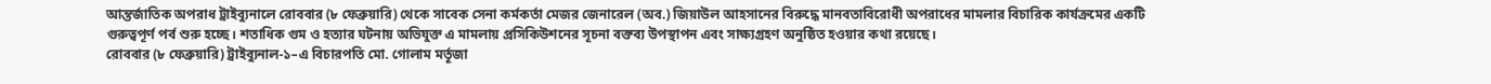আন্তর্জাতিক অপরাধ ট্রাইব্যুনালে রোববার (৮ ফেব্রুয়ারি) থেকে সাবেক সেনা কর্মকর্তা মেজর জেনারেল (অব.) জিয়াউল আহসানের বিরুদ্ধে মানবতাবিরোধী অপরাধের মামলার বিচারিক কার্যক্রমের একটি গুরুত্বপূর্ণ পর্ব শুরু হচ্ছে। শতাধিক গুম ও হত্যার ঘটনায় অভিযুক্ত এ মামলায় প্রসিকিউশনের সূচনা বক্তব্য উপস্থাপন এবং সাক্ষ্যগ্রহণ অনুষ্ঠিত হওয়ার কথা রয়েছে।
রোববার (৮ ফেব্রুয়ারি) ট্রাইব্যুনাল-১–এ বিচারপতি মো. গোলাম মর্তূজা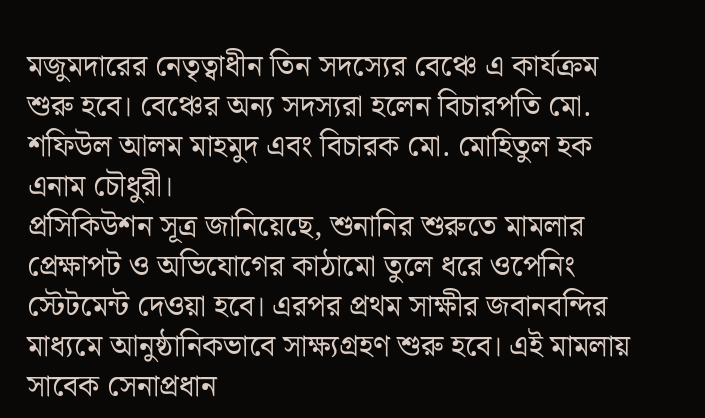মজুমদারের নেতৃত্বাধীন তিন সদস্যের বেঞ্চে এ কার্যক্রম শুরু হবে। বেঞ্চের অন্য সদস্যরা হলেন বিচারপতি মো. শফিউল আলম মাহমুদ এবং বিচারক মো. মোহিতুল হক এনাম চৌধুরী।
প্রসিকিউশন সূত্র জানিয়েছে, শুনানির শুরুতে মামলার প্রেক্ষাপট ও অভিযোগের কাঠামো তুলে ধরে ওপেনিং স্টেটমেন্ট দেওয়া হবে। এরপর প্রথম সাক্ষীর জবানবন্দির মাধ্যমে আনুষ্ঠানিকভাবে সাক্ষ্যগ্রহণ শুরু হবে। এই মামলায় সাবেক সেনাপ্রধান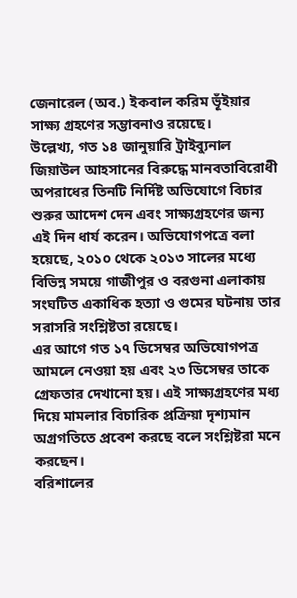জেনারেল (অব.) ইকবাল করিম ভূঁইয়ার সাক্ষ্য গ্রহণের সম্ভাবনাও রয়েছে।
উল্লেখ্য, গত ১৪ জানুয়ারি ট্রাইব্যুনাল জিয়াউল আহসানের বিরুদ্ধে মানবতাবিরোধী অপরাধের তিনটি নির্দিষ্ট অভিযোগে বিচার শুরুর আদেশ দেন এবং সাক্ষ্যগ্রহণের জন্য এই দিন ধার্য করেন। অভিযোগপত্রে বলা হয়েছে, ২০১০ থেকে ২০১৩ সালের মধ্যে বিভিন্ন সময়ে গাজীপুর ও বরগুনা এলাকায় সংঘটিত একাধিক হত্যা ও গুমের ঘটনায় তার সরাসরি সংশ্লিষ্টতা রয়েছে।
এর আগে গত ১৭ ডিসেম্বর অভিযোগপত্র আমলে নেওয়া হয় এবং ২৩ ডিসেম্বর তাকে গ্রেফতার দেখানো হয়। এই সাক্ষ্যগ্রহণের মধ্য দিয়ে মামলার বিচারিক প্রক্রিয়া দৃশ্যমান অগ্রগতিতে প্রবেশ করছে বলে সংশ্লিষ্টরা মনে করছেন।
বরিশালের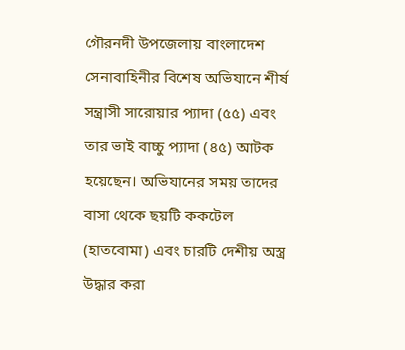গৌরনদী উপজেলায় বাংলাদেশ সেনাবাহিনীর বিশেষ অভিযানে শীর্ষ সন্ত্রাসী সারোয়ার প্যাদা (৫৫) এবং তার ভাই বাচ্চু প্যাদা (৪৫) আটক হয়েছেন। অভিযানের সময় তাদের বাসা থেকে ছয়টি ককটেল (হাতবোমা) এবং চারটি দেশীয় অস্ত্র উদ্ধার করা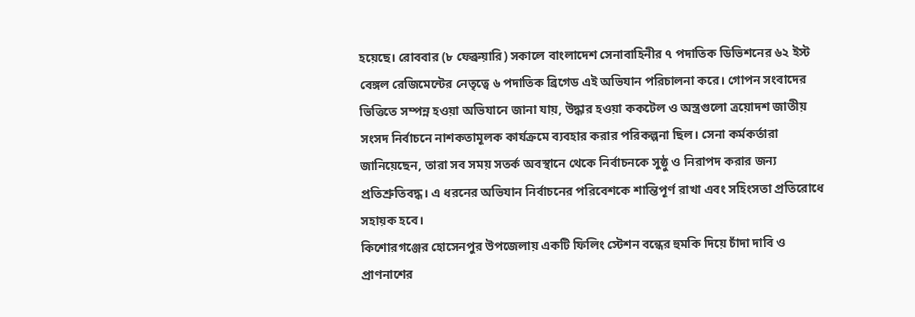হয়েছে। রোববার (৮ ফেব্রুয়ারি) সকালে বাংলাদেশ সেনাবাহিনীর ৭ পদাতিক ডিভিশনের ৬২ ইস্ট বেঙ্গল রেজিমেন্টের নেতৃত্বে ৬ পদাতিক ব্রিগেড এই অভিযান পরিচালনা করে। গোপন সংবাদের ভিত্তিতে সম্পন্ন হওয়া অভিযানে জানা যায়, উদ্ধার হওয়া ককটেল ও অস্ত্রগুলো ত্রয়োদশ জাতীয় সংসদ নির্বাচনে নাশকতামূলক কার্যক্রমে ব্যবহার করার পরিকল্পনা ছিল। সেনা কর্মকর্তারা জানিয়েছেন, তারা সব সময় সতর্ক অবস্থানে থেকে নির্বাচনকে সুষ্ঠু ও নিরাপদ করার জন্য প্রতিশ্রুতিবদ্ধ। এ ধরনের অভিযান নির্বাচনের পরিবেশকে শান্তিপূর্ণ রাখা এবং সহিংসতা প্রতিরোধে সহায়ক হবে।
কিশোরগঞ্জের হোসেনপুর উপজেলায় একটি ফিলিং স্টেশন বন্ধের হুমকি দিয়ে চাঁদা দাবি ও প্রাণনাশের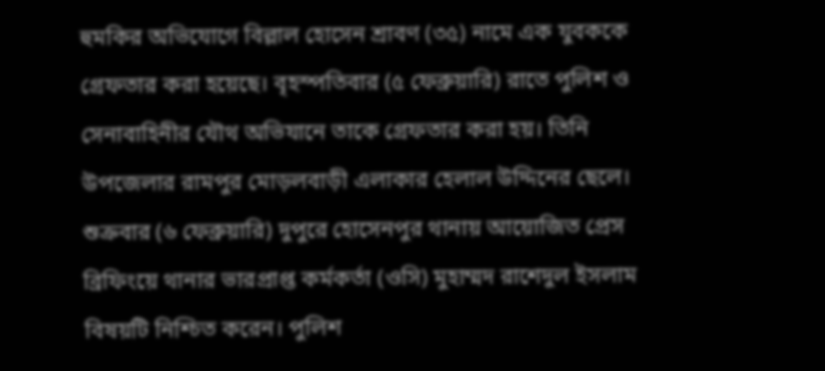হুমকির অভিযোগে বিল্লাল হোসেন শ্রাবণ (৩৫) নামে এক যুবককে গ্রেফতার করা হয়েছে। বৃহস্পতিবার (৫ ফেব্রুয়ারি) রাতে পুলিশ ও সেনাবাহিনীর যৌথ অভিযানে তাকে গ্রেফতার করা হয়। তিনি উপজেলার রামপুর মোড়লবাড়ী এলাকার হেলাল উদ্দিনের ছেলে। শুক্রবার (৬ ফেব্রুয়ারি) দুপুরে হোসেনপুর থানায় আয়োজিত প্রেস ব্রিফিংয়ে থানার ভারপ্রাপ্ত কর্মকর্তা (ওসি) মুহাম্মদ রাশেদুল ইসলাম বিষয়টি নিশ্চিত করেন। পুলিশ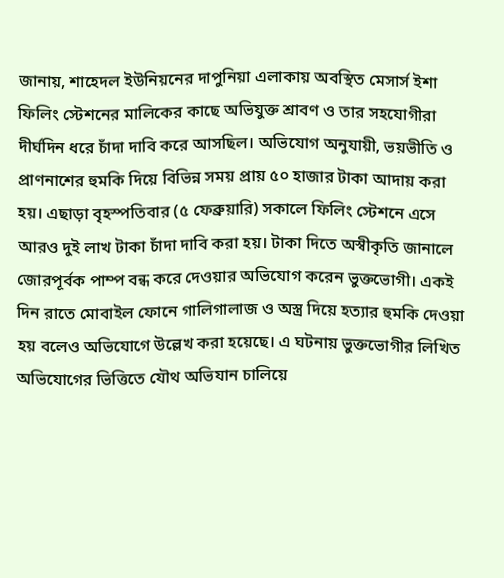জানায়, শাহেদল ইউনিয়নের দাপুনিয়া এলাকায় অবস্থিত মেসার্স ইশা ফিলিং স্টেশনের মালিকের কাছে অভিযুক্ত শ্রাবণ ও তার সহযোগীরা দীর্ঘদিন ধরে চাঁদা দাবি করে আসছিল। অভিযোগ অনুযায়ী, ভয়ভীতি ও প্রাণনাশের হুমকি দিয়ে বিভিন্ন সময় প্রায় ৫০ হাজার টাকা আদায় করা হয়। এছাড়া বৃহস্পতিবার (৫ ফেব্রুয়ারি) সকালে ফিলিং স্টেশনে এসে আরও দুই লাখ টাকা চাঁদা দাবি করা হয়। টাকা দিতে অস্বীকৃতি জানালে জোরপূর্বক পাম্প বন্ধ করে দেওয়ার অভিযোগ করেন ভুক্তভোগী। একই দিন রাতে মোবাইল ফোনে গালিগালাজ ও অস্ত্র দিয়ে হত্যার হুমকি দেওয়া হয় বলেও অভিযোগে উল্লেখ করা হয়েছে। এ ঘটনায় ভুক্তভোগীর লিখিত অভিযোগের ভিত্তিতে যৌথ অভিযান চালিয়ে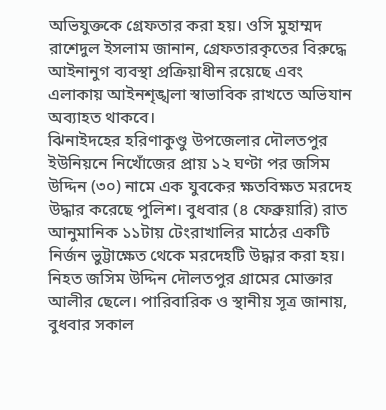অভিযুক্তকে গ্রেফতার করা হয়। ওসি মুহাম্মদ রাশেদুল ইসলাম জানান, গ্রেফতারকৃতের বিরুদ্ধে আইনানুগ ব্যবস্থা প্রক্রিয়াধীন রয়েছে এবং এলাকায় আইনশৃঙ্খলা স্বাভাবিক রাখতে অভিযান অব্যাহত থাকবে।
ঝিনাইদহের হরিণাকুণ্ডু উপজেলার দৌলতপুর ইউনিয়নে নিখোঁজের প্রায় ১২ ঘণ্টা পর জসিম উদ্দিন (৩০) নামে এক যুবকের ক্ষতবিক্ষত মরদেহ উদ্ধার করেছে পুলিশ। বুধবার (৪ ফেব্রুয়ারি) রাত আনুমানিক ১১টায় টেংরাখালির মাঠের একটি নির্জন ভুট্টাক্ষেত থেকে মরদেহটি উদ্ধার করা হয়। নিহত জসিম উদ্দিন দৌলতপুর গ্রামের মোক্তার আলীর ছেলে। পারিবারিক ও স্থানীয় সূত্র জানায়, বুধবার সকাল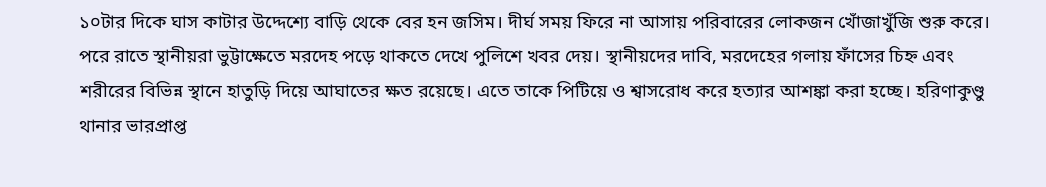১০টার দিকে ঘাস কাটার উদ্দেশ্যে বাড়ি থেকে বের হন জসিম। দীর্ঘ সময় ফিরে না আসায় পরিবারের লোকজন খোঁজাখুঁজি শুরু করে। পরে রাতে স্থানীয়রা ভুট্টাক্ষেতে মরদেহ পড়ে থাকতে দেখে পুলিশে খবর দেয়। স্থানীয়দের দাবি, মরদেহের গলায় ফাঁসের চিহ্ন এবং শরীরের বিভিন্ন স্থানে হাতুড়ি দিয়ে আঘাতের ক্ষত রয়েছে। এতে তাকে পিটিয়ে ও শ্বাসরোধ করে হত্যার আশঙ্কা করা হচ্ছে। হরিণাকুণ্ডু থানার ভারপ্রাপ্ত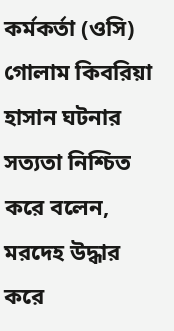কর্মকর্তা (ওসি) গোলাম কিবরিয়া হাসান ঘটনার সত্যতা নিশ্চিত করে বলেন, মরদেহ উদ্ধার করে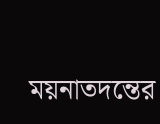ময়নাতদন্তের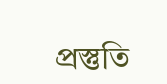প্রস্তুতি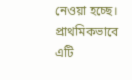নেওয়া হচ্ছে। প্রাথমিকভাবে এটি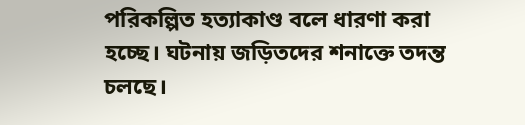পরিকল্পিত হত্যাকাণ্ড বলে ধারণা করা হচ্ছে। ঘটনায় জড়িতদের শনাক্তে তদন্ত চলছে।